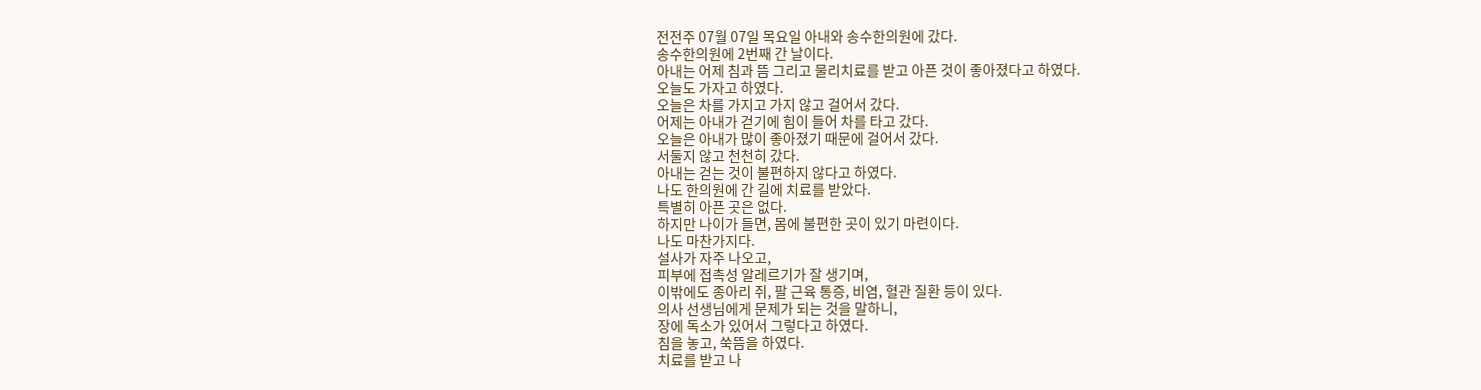전전주 07월 07일 목요일 아내와 송수한의원에 갔다.
송수한의원에 2번째 간 날이다.
아내는 어제 침과 뜸 그리고 물리치료를 받고 아픈 것이 좋아졌다고 하였다.
오늘도 가자고 하였다.
오늘은 차를 가지고 가지 않고 걸어서 갔다.
어제는 아내가 걷기에 힘이 들어 차를 타고 갔다.
오늘은 아내가 많이 좋아졌기 때문에 걸어서 갔다.
서둘지 않고 천천히 갔다.
아내는 걷는 것이 불편하지 않다고 하였다.
나도 한의원에 간 길에 치료를 받았다.
특별히 아픈 곳은 없다.
하지만 나이가 들면, 몸에 불편한 곳이 있기 마련이다.
나도 마찬가지다.
설사가 자주 나오고,
피부에 접촉성 알레르기가 잘 생기며,
이밖에도 종아리 쥐, 팔 근육 통증, 비염, 혈관 질환 등이 있다.
의사 선생님에게 문제가 되는 것을 말하니,
장에 독소가 있어서 그렇다고 하였다.
침을 놓고, 쑥뜸을 하였다.
치료를 받고 나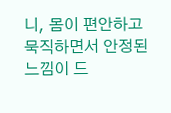니, 몸이 편안하고 묵직하면서 안정된 느낌이 드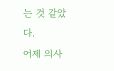는 것 같았다.
어제 의사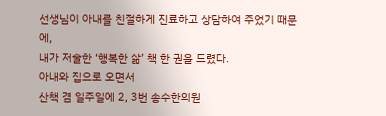선생님이 아내를 친절하게 진료하고 상담하여 주었기 때문에,
내가 저술한 ‘행복한 삶’ 책 한 권을 드렸다.
아내와 집으로 오면서
산책 겸 일주일에 2, 3번 송수한의원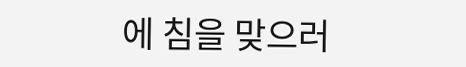에 침을 맞으러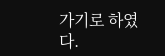가기로 하였다.